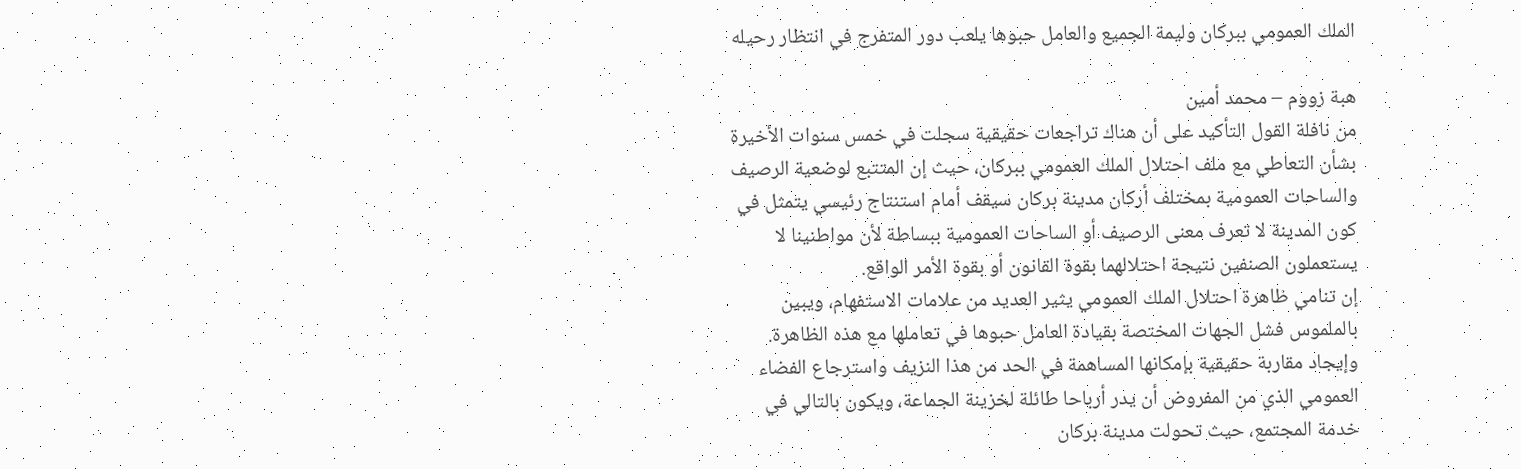الملك العمومي ببركان وليمة الجميع والعامل حبوها يلعب دور المتفرج في انتظار رحيله

هبة زووم – محمد أمين
من نافلة القول التأكيد على أن هناك تراجعات حقيقية سجلت في خمس سنوات الأخيرة بشأن التعاطي مع ملف احتلال الملك العمومي ببركان، حيث إن المتتبع لوضعية الرصيف والساحات العمومية بمختلف أركان مدينة بركان سيقف أمام استنتاج رئيسي يتمثل في كون المدينة لا تعرف معنى الرصيف أو الساحات العمومية ببساطة لأن مواطنينا لا يستعملون الصنفين نتيجة احتلالهما بقوة القانون أو بقوة الأمر الواقع.
إن تنامي ظاهرة احتلال الملك العمومي يثير العديد من علامات الاستفهام، ويبين بالملموس فشل الجهات المختصة بقيادة العامل حبوها في تعاملها مع هذه الظاهرة.
وإيجاد مقاربة حقيقية بإمكانها المساهمة في الحد من هذا النزيف واسترجاع الفضاء العمومي الذي من المفروض أن يدر أرباحا طائلة لخزينة الجماعة، ويكون بالتالي في خدمة المجتمع، حيث تحولت مدينة بركان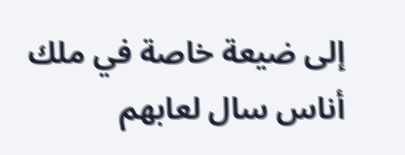إلى ضيعة خاصة في ملك أناس سال لعابهم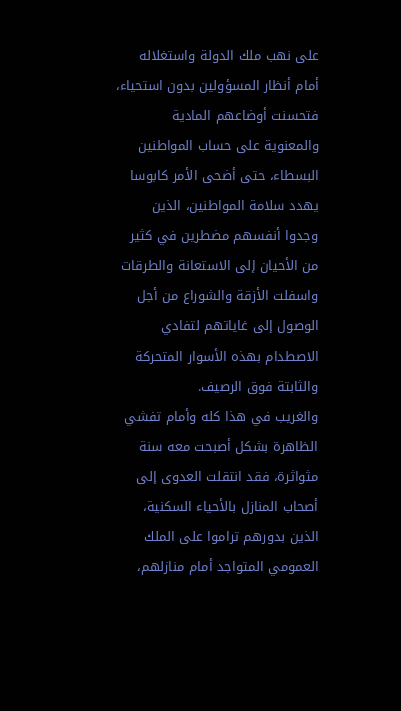على نهب ملك الدولة واستغلاله أمام أنظار المسؤولين بدون استحياء، فتحسنت أوضاعهم المادية والمعنوية على حساب المواطنين البسطاء، حتى أضحى الأمر كابوسا يهدد سلامة المواطنين، الذين وجدوا أنفسهم مضطرين في كثير من الأحيان إلى الاستعانة والطرقات واسفلت الأزقة والشوراع من أجل الوصول إلى غاياتهم لتفادي الاصطدام بهذه الأسوار المتحركة والثابتة فوق الرصيف.
والغريب في هذا كله وأمام تفشي الظاهرة بشكل أصبحت معه سنة مثواثرة، فقد انتقلت العدوى إلى أصحاب المنازل بالأحياء السكنية، الذين بدورهم تراموا على الملك العمومي المتواجد أمام منازلهم،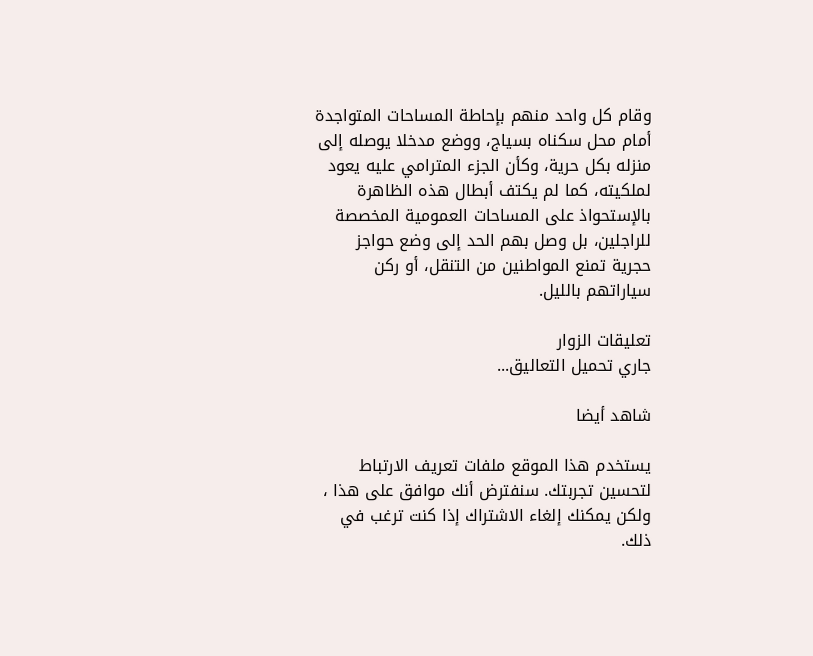وقام كل واحد منهم بإحاطة المساحات المتواجدة أمام محل سكناه بسياج، ووضع مدخلا يوصله إلى منزله بكل حرية، وكأن الجزء المترامي عليه يعود لملكيته، كما لم يكتف أبطال هذه الظاهرة بالإستحواذ على المساحات العمومية المخصصة للراجلين، بل وصل بهم الحد إلى وضع حواجز حجرية تمنع المواطنين من التنقل، أو ركن سياراتهم بالليل.

تعليقات الزوار
جاري تحميل التعاليق...

شاهد أيضا

يستخدم هذا الموقع ملفات تعريف الارتباط لتحسين تجربتك. سنفترض أنك موافق على هذا ، ولكن يمكنك إلغاء الاشتراك إذا كنت ترغب في ذلك.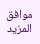موافق المزيد